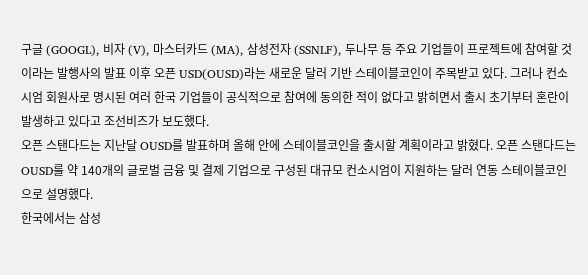구글 (GOOGL), 비자 (V), 마스터카드 (MA), 삼성전자 (SSNLF), 두나무 등 주요 기업들이 프로젝트에 참여할 것이라는 발행사의 발표 이후 오픈 USD(OUSD)라는 새로운 달러 기반 스테이블코인이 주목받고 있다. 그러나 컨소시엄 회원사로 명시된 여러 한국 기업들이 공식적으로 참여에 동의한 적이 없다고 밝히면서 출시 초기부터 혼란이 발생하고 있다고 조선비즈가 보도했다.
오픈 스탠다드는 지난달 OUSD를 발표하며 올해 안에 스테이블코인을 출시할 계획이라고 밝혔다. 오픈 스탠다드는 OUSD를 약 140개의 글로벌 금융 및 결제 기업으로 구성된 대규모 컨소시엄이 지원하는 달러 연동 스테이블코인으로 설명했다.
한국에서는 삼성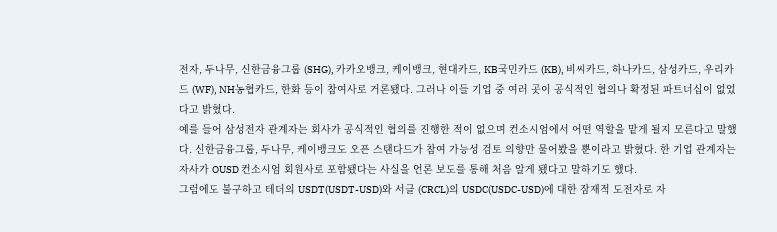전자, 두나무, 신한금융그룹 (SHG), 카카오뱅크, 케이뱅크, 현대카드, KB국민카드 (KB), 비씨카드, 하나카드, 삼성카드, 우리카드 (WF), NH농협카드, 한화 등이 참여사로 거론됐다. 그러나 이들 기업 중 여러 곳이 공식적인 협의나 확정된 파트너십이 없었다고 밝혔다.
예를 들어 삼성전자 관계자는 회사가 공식적인 협의를 진행한 적이 없으며 컨소시엄에서 어떤 역할을 맡게 될지 모른다고 말했다. 신한금융그룹, 두나무, 케이뱅크도 오픈 스탠다드가 참여 가능성 검토 의향만 물어봤을 뿐이라고 밝혔다. 한 기업 관계자는 자사가 OUSD 컨소시엄 회원사로 포함됐다는 사실을 언론 보도를 통해 처음 알게 됐다고 말하기도 했다.
그럼에도 불구하고 테더의 USDT(USDT-USD)와 서클 (CRCL)의 USDC(USDC-USD)에 대한 잠재적 도전자로 자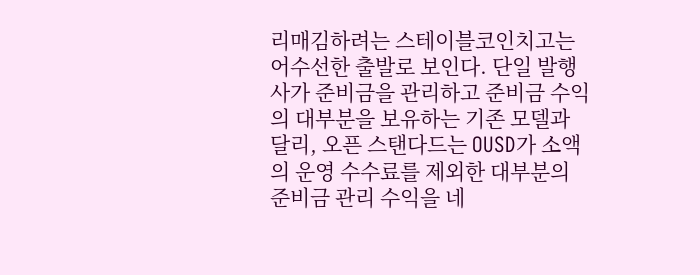리매김하려는 스테이블코인치고는 어수선한 출발로 보인다. 단일 발행사가 준비금을 관리하고 준비금 수익의 대부분을 보유하는 기존 모델과 달리, 오픈 스탠다드는 OUSD가 소액의 운영 수수료를 제외한 대부분의 준비금 관리 수익을 네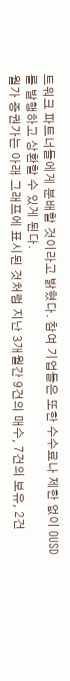트워크 파트너들에게 분배할 것이라고 밝혔다. 참여 기업들은 또한 수수료나 제한 없이 OUSD를 발행하고 상환할 수 있게 된다.
월가 증권가는 아래 그래프에 표시된 것처럼 지난 3개월간 9건의 매수, 7건의 보유, 2건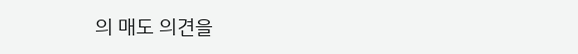의 매도 의견을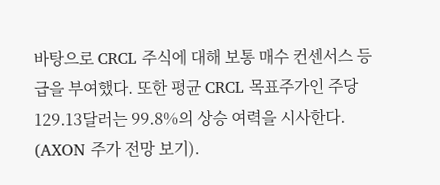바탕으로 CRCL 주식에 대해 보통 매수 컨센서스 등급을 부여했다. 또한 평균 CRCL 목표주가인 주당 129.13달러는 99.8%의 상승 여력을 시사한다. (AXON 주가 전망 보기).